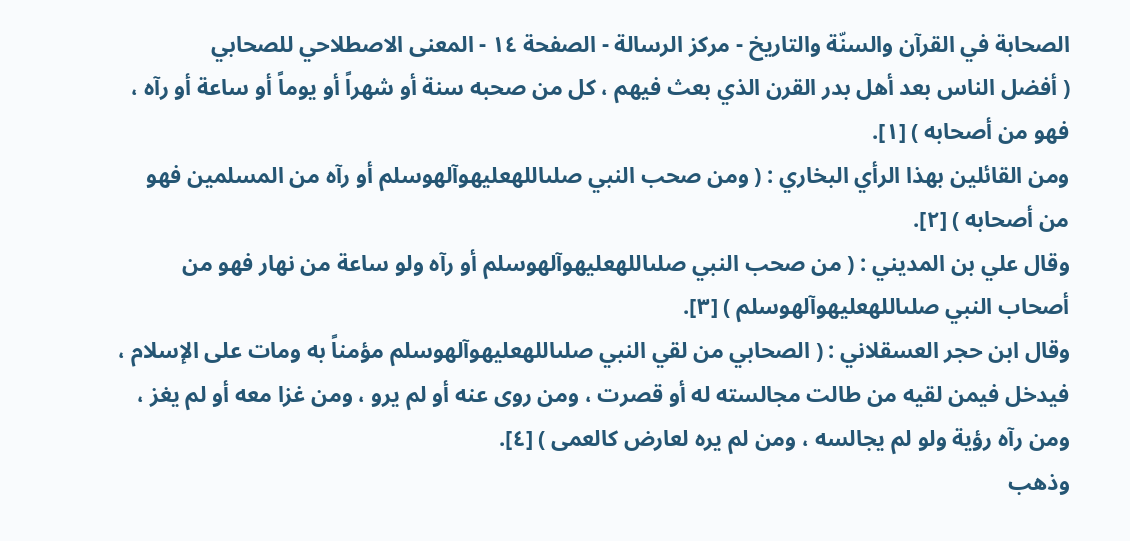الصحابة في القرآن والسنّة والتاريخ - مركز الرسالة - الصفحة ١٤ - المعنى الاصطلاحي للصحابي
( أفضل الناس بعد أهل بدر القرن الذي بعث فيهم ، كل من صحبه سنة أو شهراً أو يوماً أو ساعة أو رآه ، فهو من أصحابه ) [١].
ومن القائلين بهذا الرأي البخاري : ( ومن صحب النبي صلىاللهعليهوآلهوسلم أو رآه من المسلمين فهو من أصحابه ) [٢].
وقال علي بن المديني : ( من صحب النبي صلىاللهعليهوآلهوسلم أو رآه ولو ساعة من نهار فهو من أصحاب النبي صلىاللهعليهوآلهوسلم ) [٣].
وقال ابن حجر العسقلاني : ( الصحابي من لقي النبي صلىاللهعليهوآلهوسلم مؤمناً به ومات على الإسلام ، فيدخل فيمن لقيه من طالت مجالسته له أو قصرت ، ومن روى عنه أو لم يرو ، ومن غزا معه أو لم يغز ، ومن رآه رؤية ولو لم يجالسه ، ومن لم يره لعارض كالعمى ) [٤].
وذهب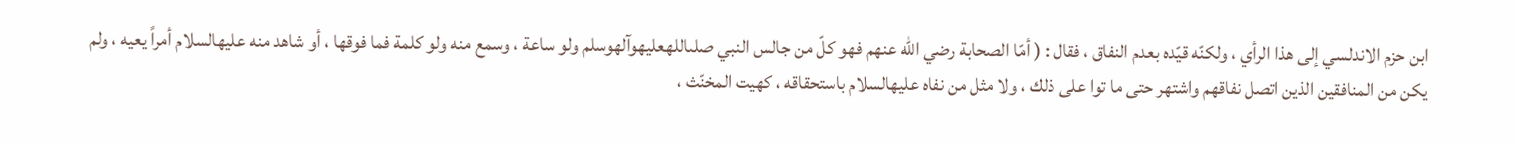ابن حزم الاندلسي إلى هذا الرأي ، ولكنّه قيّده بعدم النفاق ، فقال : ( أمّا الصحابة رضي الله عنهم فهو كلّ من جالس النبي صلىاللهعليهوآلهوسلم ولو ساعة ، وسمع منه ولو كلمة فما فوقها ، أو شاهد منه عليهالسلام أمراً يعيه ، ولم يكن من المنافقين الذين اتصل نفاقهم واشتهر حتى ما توا على ذلك ، ولا مثل من نفاه عليهالسلام باستحقاقه ، كهيت المخنّث ،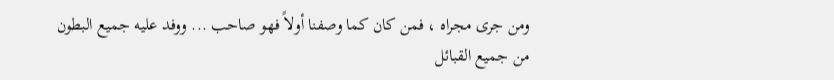ومن جرى مجراه ، فمن كان كما وصفنا أولاً فهو صاحب ... ووفد عليه جميع البطون من جميع القبائل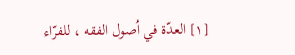[١] العدّة في اُصول الفقه ، للفرّاء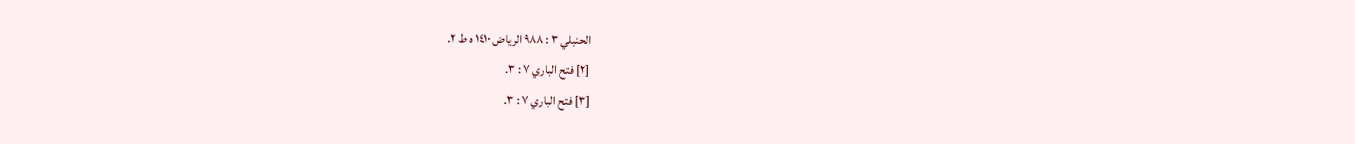الحنبلي ٣ : ٩٨٨ الرياض ١٤١٠ ه ط ٢.
[٢] فتح الباري ٧ : ٣.
[٣] فتح الباري ٧ : ٣.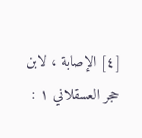[٤] الإصابة ، لابن حجر العسقلاني ١ :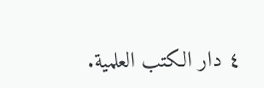٤ دار الكتب العلمية.